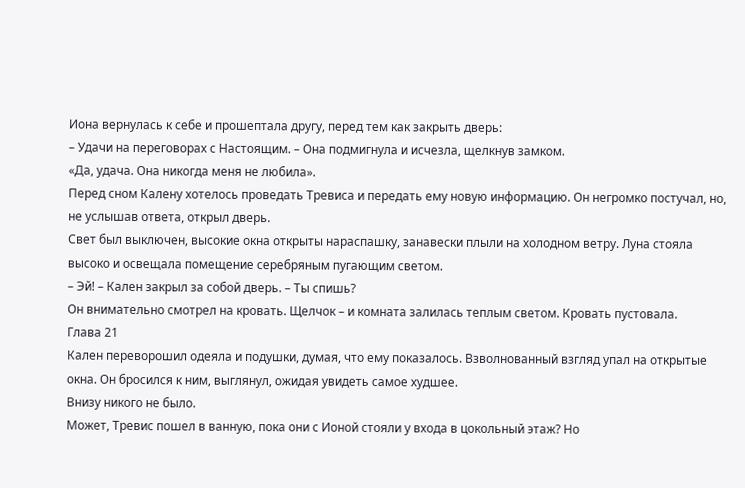Иона вернулась к себе и прошептала другу, перед тем как закрыть дверь:
– Удачи на переговорах с Настоящим. – Она подмигнула и исчезла, щелкнув замком.
«Да, удача. Она никогда меня не любила».
Перед сном Калену хотелось проведать Тревиса и передать ему новую информацию. Он негромко постучал, но, не услышав ответа, открыл дверь.
Свет был выключен, высокие окна открыты нараспашку, занавески плыли на холодном ветру. Луна стояла высоко и освещала помещение серебряным пугающим светом.
– Эй! – Кален закрыл за собой дверь. – Ты спишь?
Он внимательно смотрел на кровать. Щелчок – и комната залилась теплым светом. Кровать пустовала.
Глава 21
Кален переворошил одеяла и подушки, думая, что ему показалось. Взволнованный взгляд упал на открытые окна. Он бросился к ним, выглянул, ожидая увидеть самое худшее.
Внизу никого не было.
Может, Тревис пошел в ванную, пока они с Ионой стояли у входа в цокольный этаж? Но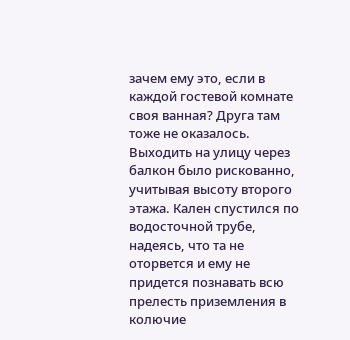зачем ему это, если в каждой гостевой комнате своя ванная? Друга там тоже не оказалось.
Выходить на улицу через балкон было рискованно, учитывая высоту второго этажа. Кален спустился по водосточной трубе, надеясь, что та не оторвется и ему не придется познавать всю прелесть приземления в колючие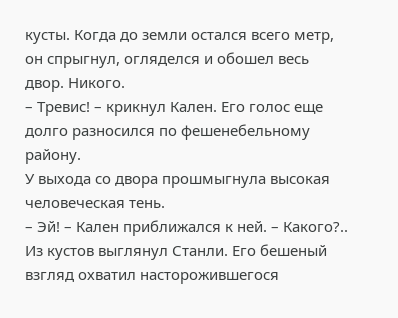кусты. Когда до земли остался всего метр, он спрыгнул, огляделся и обошел весь двор. Никого.
– Тревис! – крикнул Кален. Его голос еще долго разносился по фешенебельному району.
У выхода со двора прошмыгнула высокая человеческая тень.
– Эй! – Кален приближался к ней. – Какого?..
Из кустов выглянул Станли. Его бешеный взгляд охватил насторожившегося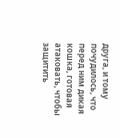друга, и тому почудилось, что перед ним дикая кошка, готовая атаковать, чтобы защитить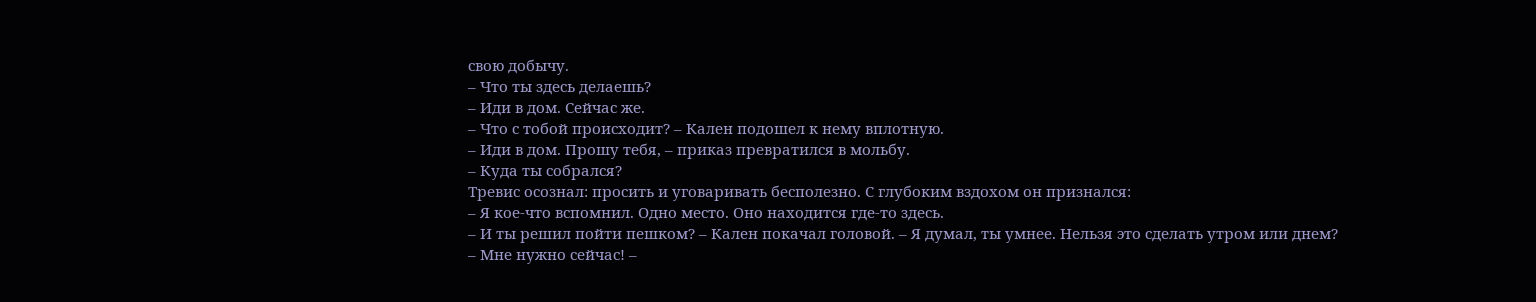свою добычу.
– Что ты здесь делаешь?
– Иди в дом. Сейчас же.
– Что с тобой происходит? – Кален подошел к нему вплотную.
– Иди в дом. Прошу тебя, – приказ превратился в мольбу.
– Куда ты собрался?
Тревис осознал: просить и уговаривать бесполезно. С глубоким вздохом он признался:
– Я кое-что вспомнил. Одно место. Оно находится где-то здесь.
– И ты решил пойти пешком? – Кален покачал головой. – Я думал, ты умнее. Нельзя это сделать утром или днем?
– Мне нужно сейчас! –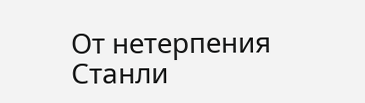От нетерпения Станли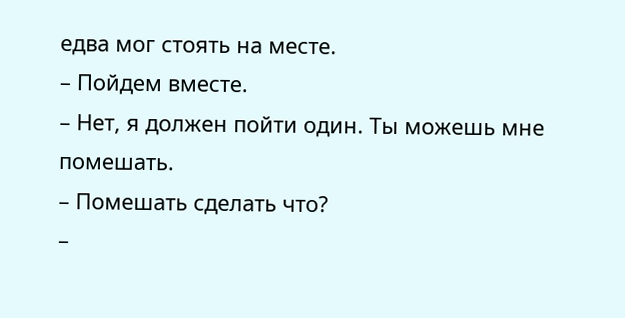едва мог стоять на месте.
– Пойдем вместе.
– Нет, я должен пойти один. Ты можешь мне помешать.
– Помешать сделать что?
–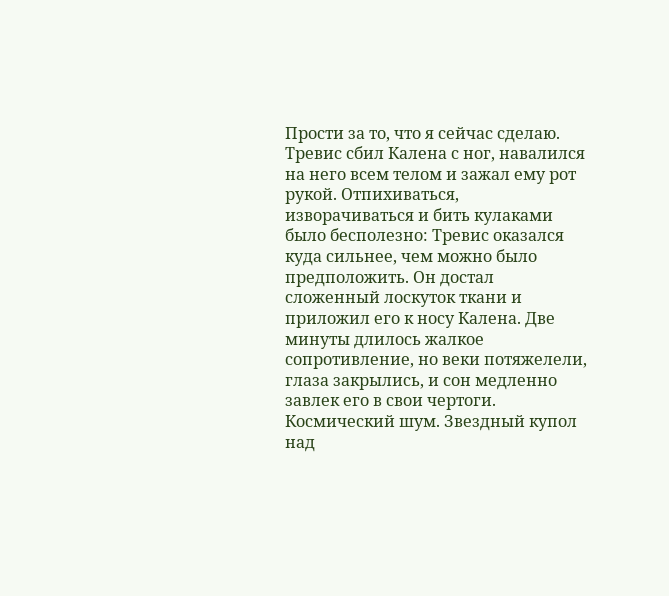Прости за то, что я сейчас сделаю.
Тревис сбил Калена с ног, навалился на него всем телом и зажал ему рот рукой. Отпихиваться, изворачиваться и бить кулаками было бесполезно: Тревис оказался куда сильнее, чем можно было предположить. Он достал сложенный лоскуток ткани и приложил его к носу Калена. Две минуты длилось жалкое сопротивление, но веки потяжелели, глаза закрылись, и сон медленно завлек его в свои чертоги.
Космический шум. Звездный купол над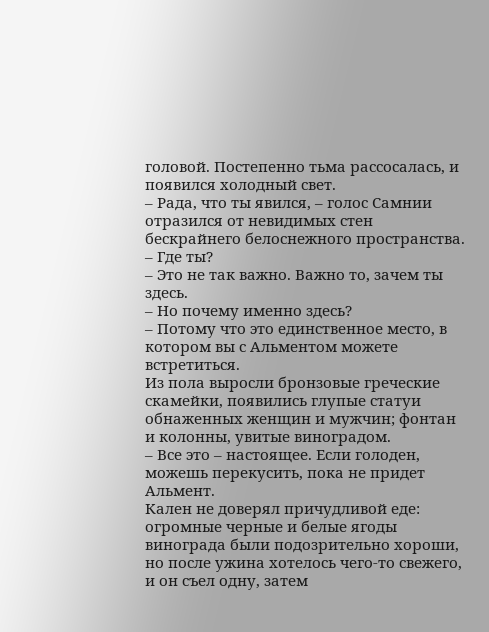головой. Постепенно тьма рассосалась, и появился холодный свет.
– Рада, что ты явился, – голос Самнии отразился от невидимых стен бескрайнего белоснежного пространства.
– Где ты?
– Это не так важно. Важно то, зачем ты здесь.
– Но почему именно здесь?
– Потому что это единственное место, в котором вы с Альментом можете встретиться.
Из пола выросли бронзовые греческие скамейки, появились глупые статуи обнаженных женщин и мужчин; фонтан и колонны, увитые виноградом.
– Все это – настоящее. Если голоден, можешь перекусить, пока не придет Альмент.
Кален не доверял причудливой еде: огромные черные и белые ягоды винограда были подозрительно хороши, но после ужина хотелось чего-то свежего, и он съел одну, затем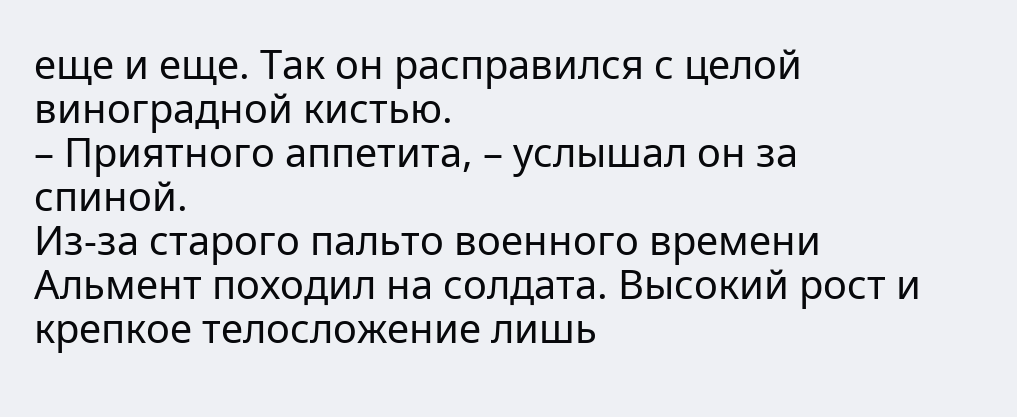еще и еще. Так он расправился с целой виноградной кистью.
– Приятного аппетита, – услышал он за спиной.
Из-за старого пальто военного времени Альмент походил на солдата. Высокий рост и крепкое телосложение лишь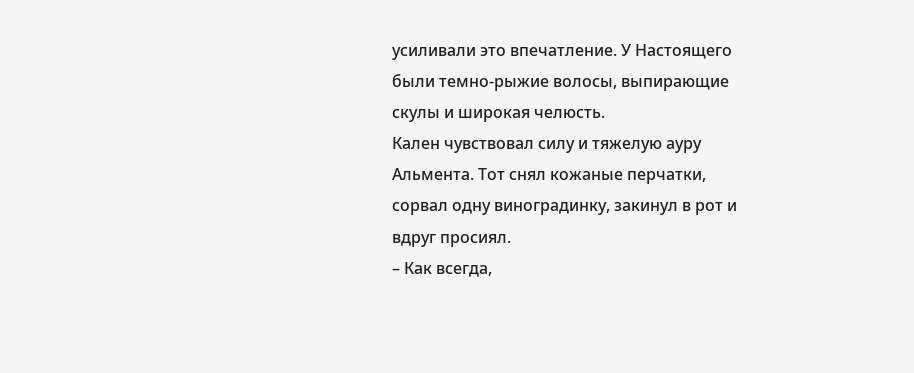усиливали это впечатление. У Настоящего были темно-рыжие волосы, выпирающие скулы и широкая челюсть.
Кален чувствовал силу и тяжелую ауру Альмента. Тот снял кожаные перчатки, сорвал одну виноградинку, закинул в рот и вдруг просиял.
– Как всегда,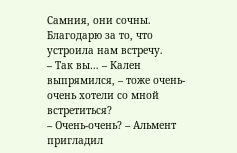Самния, они сочны. Благодарю за то, что устроила нам встречу.
– Так вы… – Кален выпрямился, – тоже очень-очень хотели со мной встретиться?
– Очень-очень? – Альмент пригладил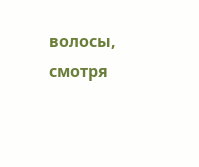волосы, смотря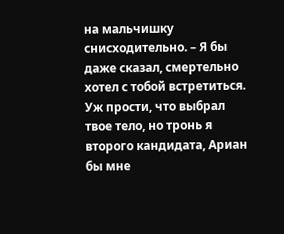на мальчишку снисходительно. – Я бы даже сказал, смертельно хотел с тобой встретиться. Уж прости, что выбрал твое тело, но тронь я второго кандидата, Ариан бы мне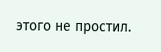этого не простил.